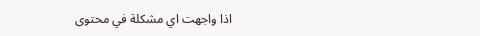اذا واجهت اي مشكلة في محتوى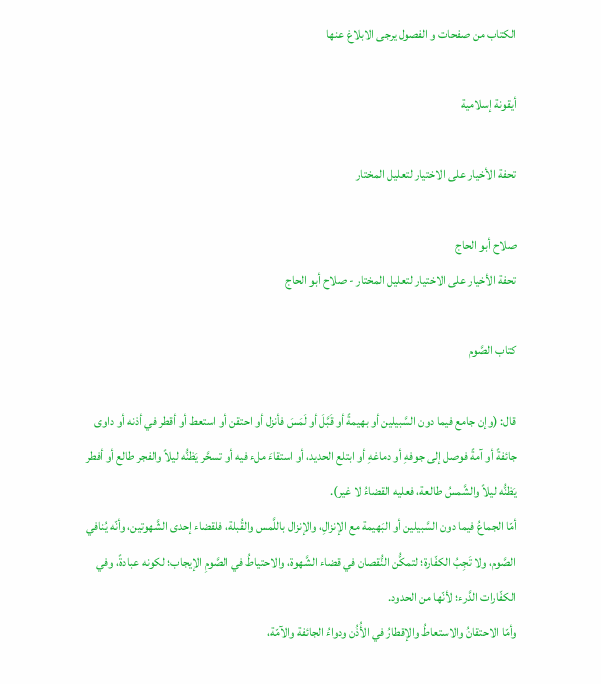الكتاب من صفحات و الفصول يرجى الابلاغ عنها

أيقونة إسلامية

تحفة الأخيار على الاختيار لتعليل المختار

صلاح أبو الحاج
تحفة الأخيار على الاختيار لتعليل المختار - صلاح أبو الحاج

كتاب الصَّوم

قال: (وإن جامع فيما دون السَّبيلين أو بهيمةً أو قَبَّلَ أو لَمَسَ فأنزل أو احتقن أو استعط أو أقطر في أذنه أو داوى جائفةً أو آمةً فوصل إلى جوفهِ أو دماغهِ أو ابتلع الحديد، أو استقاءَ ملء فيه أو تسحَّر يَظنُّه ليلاً والفجر طالع أو أفطر يَظنُّه ليلاً والشَّمسُ طالعة، فعليه القضاءُ لا غير).
أمّا الجماعُ فيما دون السَّبيلين أو البَهيمة مع الإنزالِ، والإنزال باللَّمس والقُبلة، فلقضاء إحدى الشَّهوتين، وأنّه يُنافي الصَّوم، ولا تَجِبُ الكفّارة؛ لتمكُّن النُّقصان في قضاء الشَّهوة، والاحتياطُ في الصَّومِ الإيجاب؛ لكونه عبادةً، وفي الكفّارات الدَّرء؛ لأنّها من الحدود.
وأمّا الاحتقانُ والاستعاطُ والإقطارُ في الأُذُن ودواءُ الجائفة والآمّة،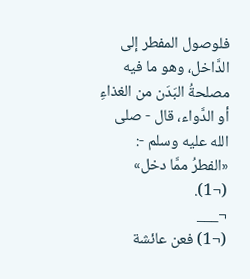فلوصول المفطر إلى الدَّاخل، وهو ما فيه مصلحةُ البَدَن من الغذاءِ أو الدَّواء، قال - صلى الله عليه وسلم -: «الفطرُ ممَّا دخل» (¬1).
¬___
(¬1) فعن عائشة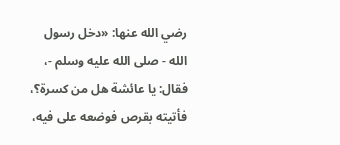رضي الله عنها: «دخل رسول الله - صلى الله عليه وسلم -، فقال: يا عائشة هل من كسرة؟، فأتيته بقرص فوضعه على فيه،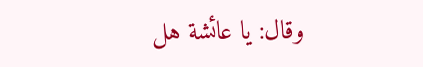وقال: يا عائشة هل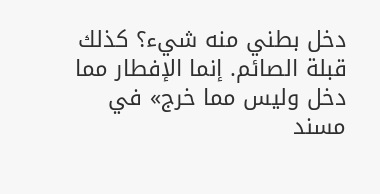دخل بطني منه شيء؟ كذلك قبلة الصائم. إنما الإفطار مما دخل وليس مما خرج» في مسند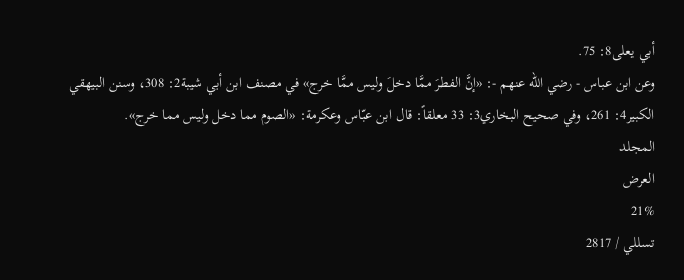أبي يعلى8: 75.
وعن ابن عباس - رضي الله عنهم -: «إنَّ الفطرَ ممَّا دخلَ وليس ممَّا خرج» في مصنف ابن أبي شيبة2: 308، وسنن البيهقي الكبير4: 261، وفي صحيح البخاري3: 33 معلقاً: قال ابن عبّاس وعكرمة: «الصوم مما دخل وليس مما خرج».
المجلد
العرض
21%
تسللي / 2817